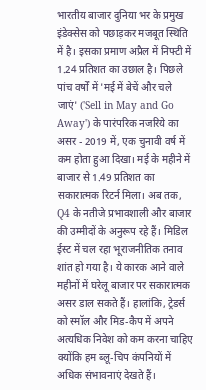भारतीय बाजार दुनिया भर के प्रमुख इंडेक्सेस को पछाड़कर मजबूत स्थिति में है। इसका प्रमाण अप्रैल में निफ्टी में 1.24 प्रतिशत का उछाल है। पिछले पांच वर्षों में 'मई में बेचें और चले जाएं' ('Sell in May and Go Away') के पारंपरिक नजरिये का असर - 2019 में, एक चुनावी वर्ष में कम होता हुआ दिखा। मई के महीने में बाजार से 1.49 प्रतिशत का सकारात्मक रिटर्न मिला। अब तक, Q4 के नतीजे प्रभावशाली और बाजार की उम्मीदों के अनुरूप रहे हैं। मिडिल ईस्ट में चल रहा भूराजनीतिक तनाव शांत हो गया है। ये कारक आने वाले महीनों में घरेलू बाजार पर सकारात्मक असर डाल सकते हैं। हालांकि, ट्रेडर्स को स्मॉल और मिड-कैप में अपने अत्यधिक निवेश को कम करना चाहिए क्योंकि हम ब्लू-चिप कंपनियों में अधिक संभावनाएं देखते हैं।